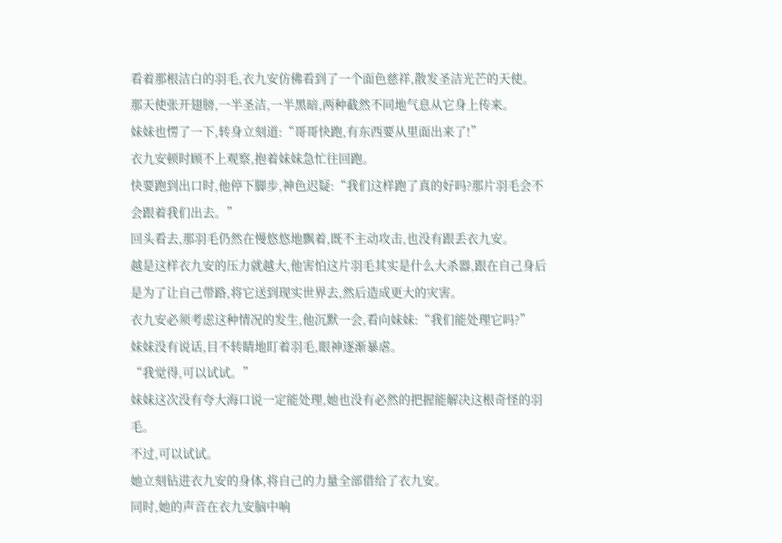看着那根洁白的羽毛,衣九安仿佛看到了一个面色慈祥,散发圣洁光芒的天使。
那天使张开翅膀,一半圣洁,一半黑暗,两种截然不同地气息从它身上传来。
妹妹也愣了一下,转身立刻道:“哥哥快跑,有东西要从里面出来了!”
衣九安顿时顾不上观察,抱着妹妹急忙往回跑。
快要跑到出口时,他停下脚步,神色迟疑:“我们这样跑了真的好吗?那片羽毛会不会跟着我们出去。”
回头看去,那羽毛仍然在慢悠悠地飘着,既不主动攻击,也没有跟丢衣九安。
越是这样衣九安的压力就越大,他害怕这片羽毛其实是什么大杀器,跟在自己身后是为了让自己带路,将它送到现实世界去,然后造成更大的灾害。
衣九安必须考虑这种情况的发生,他沉默一会,看向妹妹:“我们能处理它吗?”
妹妹没有说话,目不转睛地盯着羽毛,眼神逐渐暴虐。
“我觉得,可以试试。”
妹妹这次没有夸大海口说一定能处理,她也没有必然的把握能解决这根奇怪的羽毛。
不过,可以试试。
她立刻钻进衣九安的身体,将自己的力量全部借给了衣九安。
同时,她的声音在衣九安脑中响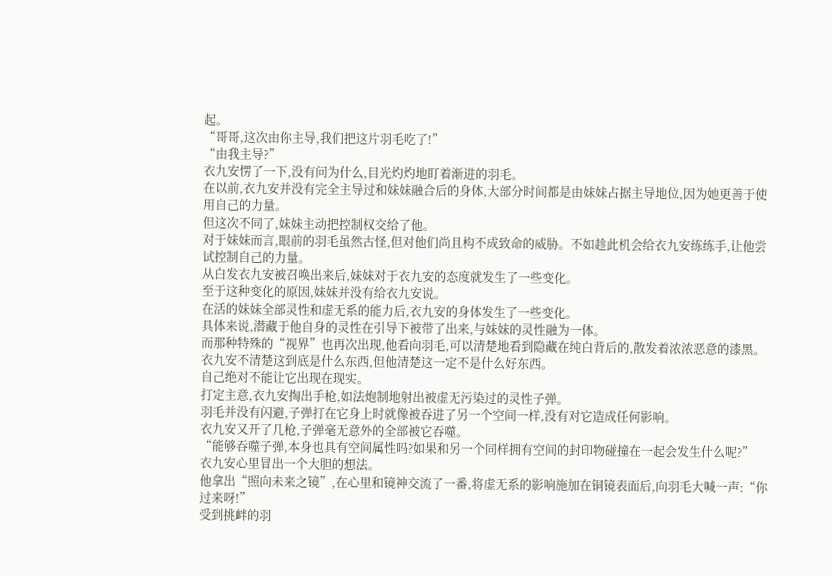起。
“哥哥,这次由你主导,我们把这片羽毛吃了!”
“由我主导?”
衣九安愣了一下,没有问为什么,目光灼灼地盯着渐进的羽毛。
在以前,衣九安并没有完全主导过和妹妹融合后的身体,大部分时间都是由妹妹占据主导地位,因为她更善于使用自己的力量。
但这次不同了,妹妹主动把控制权交给了他。
对于妹妹而言,眼前的羽毛虽然古怪,但对他们尚且构不成致命的威胁。不如趁此机会给衣九安练练手,让他尝试控制自己的力量。
从白发衣九安被召唤出来后,妹妹对于衣九安的态度就发生了一些变化。
至于这种变化的原因,妹妹并没有给衣九安说。
在活的妹妹全部灵性和虚无系的能力后,衣九安的身体发生了一些变化。
具体来说,潜藏于他自身的灵性在引导下被带了出来,与妹妹的灵性融为一体。
而那种特殊的“视界”也再次出现,他看向羽毛,可以清楚地看到隐藏在纯白背后的,散发着浓浓恶意的漆黑。
衣九安不清楚这到底是什么东西,但他清楚这一定不是什么好东西。
自己绝对不能让它出现在现实。
打定主意,衣九安掏出手枪,如法炮制地射出被虚无污染过的灵性子弹。
羽毛并没有闪避,子弹打在它身上时就像被吞进了另一个空间一样,没有对它造成任何影响。
衣九安又开了几枪,子弹毫无意外的全部被它吞噬。
“能够吞噬子弹,本身也具有空间属性吗?如果和另一个同样拥有空间的封印物碰撞在一起会发生什么呢?”
衣九安心里冒出一个大胆的想法。
他拿出“照向未来之镜”,在心里和镜神交流了一番,将虚无系的影响施加在铜镜表面后,向羽毛大喊一声:“你过来呀!”
受到挑衅的羽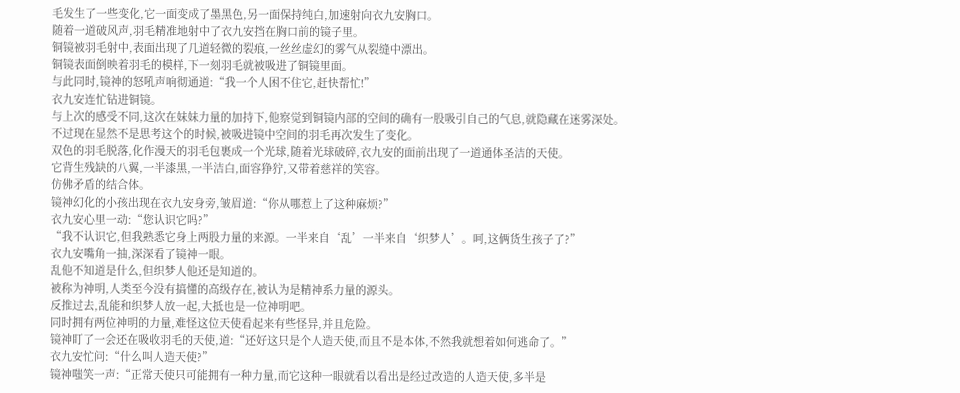毛发生了一些变化,它一面变成了墨黑色,另一面保持纯白,加速射向衣九安胸口。
随着一道破风声,羽毛精准地射中了衣九安挡在胸口前的镜子里。
铜镜被羽毛射中,表面出现了几道轻微的裂痕,一丝丝虚幻的雾气从裂缝中漂出。
铜镜表面倒映着羽毛的模样,下一刻羽毛就被吸进了铜镜里面。
与此同时,镜神的怒吼声响彻通道:“我一个人困不住它,赶快帮忙!”
衣九安连忙钻进铜镜。
与上次的感受不同,这次在妹妹力量的加持下,他察觉到铜镜内部的空间的确有一股吸引自己的气息,就隐藏在迷雾深处。
不过现在显然不是思考这个的时候,被吸进镜中空间的羽毛再次发生了变化。
双色的羽毛脱落,化作漫天的羽毛包裹成一个光球,随着光球破碎,衣九安的面前出现了一道通体圣洁的天使。
它背生残缺的八翼,一半漆黑,一半洁白,面容狰狞,又带着慈祥的笑容。
仿佛矛盾的结合体。
镜神幻化的小孩出现在衣九安身旁,皱眉道:“你从哪惹上了这种麻烦?”
衣九安心里一动:“您认识它吗?”
“我不认识它,但我熟悉它身上两股力量的来源。一半来自‘乱’一半来自‘织梦人’。呵,这俩货生孩子了?”
衣九安嘴角一抽,深深看了镜神一眼。
乱他不知道是什么,但织梦人他还是知道的。
被称为神明,人类至今没有搞懂的高级存在,被认为是精神系力量的源头。
反推过去,乱能和织梦人放一起,大抵也是一位神明吧。
同时拥有两位神明的力量,难怪这位天使看起来有些怪异,并且危险。
镜神盯了一会还在吸收羽毛的天使,道:“还好这只是个人造天使,而且不是本体,不然我就想着如何逃命了。”
衣九安忙问:“什么叫人造天使?”
镜神嗤笑一声:“正常天使只可能拥有一种力量,而它这种一眼就看以看出是经过改造的人造天使,多半是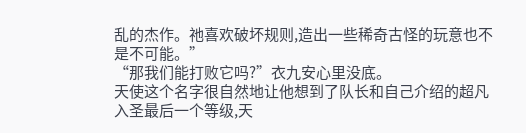乱的杰作。祂喜欢破坏规则,造出一些稀奇古怪的玩意也不是不可能。”
“那我们能打败它吗?”衣九安心里没底。
天使这个名字很自然地让他想到了队长和自己介绍的超凡入圣最后一个等级,天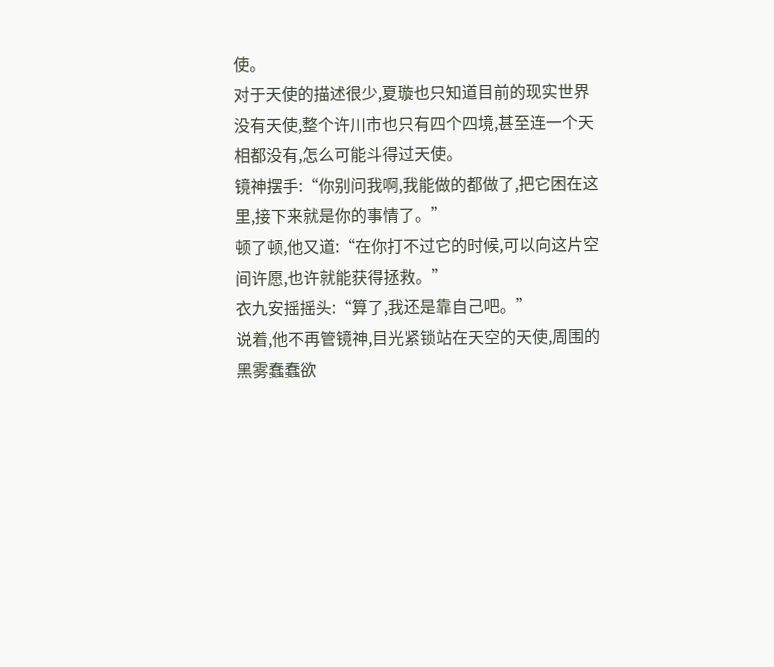使。
对于天使的描述很少,夏璇也只知道目前的现实世界没有天使,整个许川市也只有四个四境,甚至连一个天相都没有,怎么可能斗得过天使。
镜神摆手:“你别问我啊,我能做的都做了,把它困在这里,接下来就是你的事情了。”
顿了顿,他又道:“在你打不过它的时候,可以向这片空间许愿,也许就能获得拯救。”
衣九安摇摇头:“算了,我还是靠自己吧。”
说着,他不再管镜神,目光紧锁站在天空的天使,周围的黑雾蠢蠢欲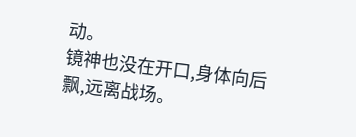动。
镜神也没在开口,身体向后飘,远离战场。